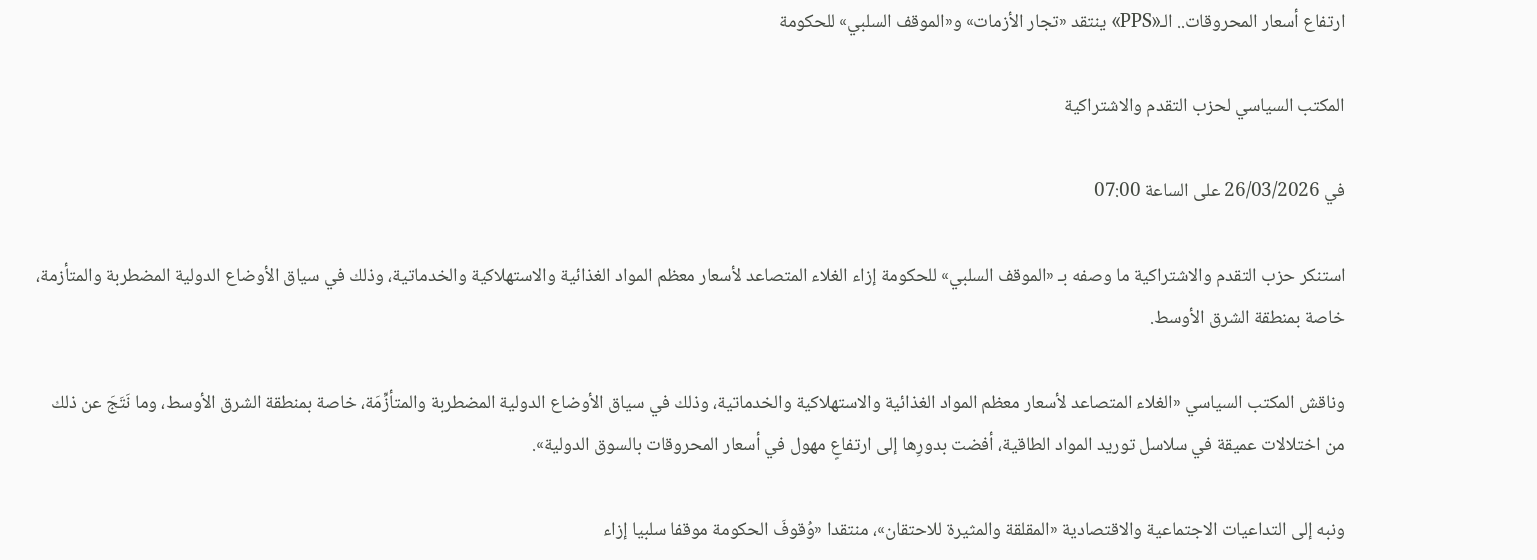ارتفاع أسعار المحروقات.. الـ«PPS» ينتقد «تجار الأزمات» و«الموقف السلبي» للحكومة

المكتب السياسي لحزب التقدم والاشتراكية

في 26/03/2026 على الساعة 07:00

استنكر حزب التقدم والاشتراكية ما وصفه بـ «الموقف السلبي» للحكومة إزاء الغلاء المتصاعد لأسعار معظم المواد الغذائية والاستهلاكية والخدماتية، وذلك في سياق الأوضاع الدولية المضطربة والمتأزمة، خاصة بمنطقة الشرق الأوسط.

وناقش المكتب السياسي «الغلاء المتصاعد لأسعار معظم المواد الغذائية والاستهلاكية والخدماتية، وذلك في سياق الأوضاع الدولية المضطربة والمتأزِّمَة، خاصة بمنطقة الشرق الأوسط، وما نَتَجَ عن ذلك من اختلالات عميقة في سلاسل توريد المواد الطاقية، أفضت بدورِها إلى ارتفاعٍ مهول في أسعار المحروقات بالسوق الدولية».

ونبه إلى التداعيات الاجتماعية والاقتصادية «المقلقة والمثيرة للاحتقان»، منتقدا «وُقوفَ الحكومة موقفا سلبيا إزاء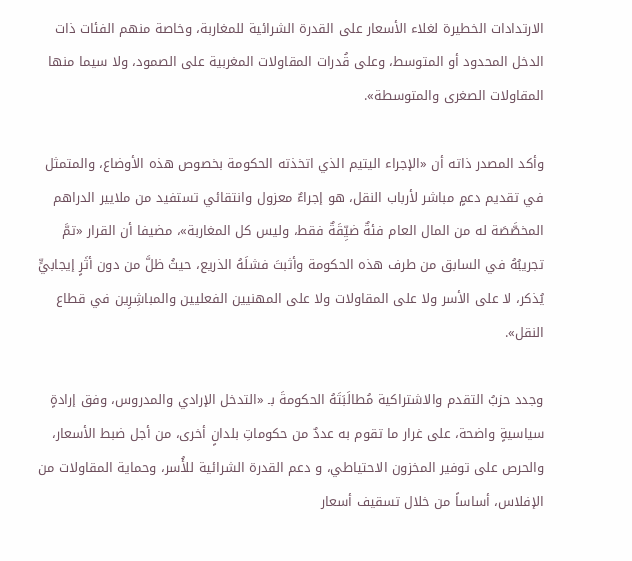الارتدادات الخطيرة لغلاء الأسعار على القدرة الشرائية للمغاربة، وخاصة منهم الفئات ذات الدخل المحدود أو المتوسط، وعلى قُدرات المقاولات المغربية على الصمود، ولا سيما منها المقاولات الصغرى والمتوسطة».

وأكد المصدر ذاته أن «الإجراء اليتيم الذي اتخذته الحكومة بخصوص هذه الأوضاع، والمتمثل في تقديم دعمٍ مباشر لأرباب النقل، هو إجراءٌ معزول وانتقائي تستفيد من ملايير الدراهم المخصَّصَة له من المال العام فئةٌ ضيِّقَةٌ فقط، وليس كل المغاربة»، مضيفا أن القرار «تمَّ تجريبُهُ في السابق من طرف هذه الحكومة وأثبتَ فشلَهُ الذريع، حيثُ ظلَّ من دون أثَرٍ إيجابيٍّ يُذكر، لا على الأسر ولا على المقاولات ولا على المهنيين الفعليين والمباشِرِين في قطاع النقل».

وجدد حزبُ التقدم والاشتراكية مُطالَبَتَهُ الحكومةَ بـ «التدخل الإرادي والمدروس، وفق إرادةٍ سياسيةٍ واضحة، على غرار ما تقوم به عددٌ من حكوماتِ بلدانٍ أخرى، من أجل ضبط الأسعار، والحرص على توفير المخزون الاحتياطي، و دعم القدرة الشرائية للأُسر، وحماية المقاولات من الإفلاس، أساساً من خلال تسقيف أسعار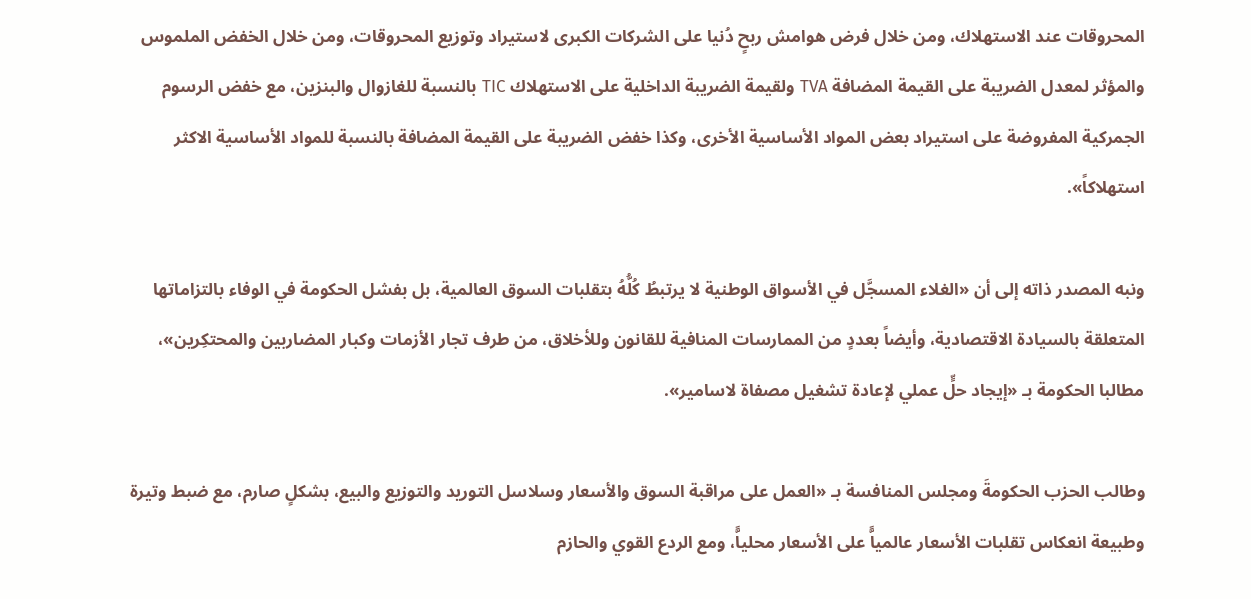المحروقات عند الاستهلاك، ومن خلال فرض هوامش ربحٍ دُنيا على الشركات الكبرى لاستيراد وتوزيع المحروقات، ومن خلال الخفض الملموس والمؤثر لمعدل الضريبة على القيمة المضافة TVA ولقيمة الضريبة الداخلية على الاستهلاك TIC بالنسبة للغازوال والبنزين، مع خفض الرسوم الجمركية المفروضة على استيراد بعض المواد الأساسية الأخرى، وكذا خفض الضريبة على القيمة المضافة بالنسبة للمواد الأساسية الاكثر استهلاكاً».

ونبه المصدر ذاته إلى أن «الغلاء المسجَّل في الأسواق الوطنية لا يرتبطُ كُلُّهُ بتقلبات السوق العالمية، بل بفشل الحكومة في الوفاء بالتزاماتها المتعلقة بالسيادة الاقتصادية، وأيضاً بعددٍ من الممارسات المنافية للقانون وللأخلاق، من طرف تجار الأزمات وكبار المضاربين والمحتكِرين»، مطالبا الحكومة بـ «إيجاد حلٍّ عملي لإعادة تشغيل مصفاة لاسامير».

وطالب الحزب الحكومةَ ومجلس المنافسة بـ «العمل على مراقبة السوق والأسعار وسلاسل التوريد والتوزيع والبيع، بشكلٍ صارم، مع ضبط وتيرة وطبيعة انعكاس تقلبات الأسعار عالمياًّ على الأسعار محلياًّ، ومع الردع القوي والحازم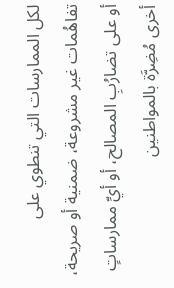لكل الممارسات التي تنطوي على تفاهُمات غير مشروعة، ضمنية أو صريحة، أو على تضارُبِ المصالح، أو أيِّ ممارساتٍ أخرى مُضِرَّة بالمواطنين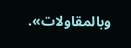وبالمقاولات».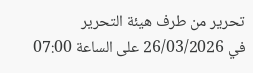تحرير من طرف هيئة التحرير
في 26/03/2026 على الساعة 07:00